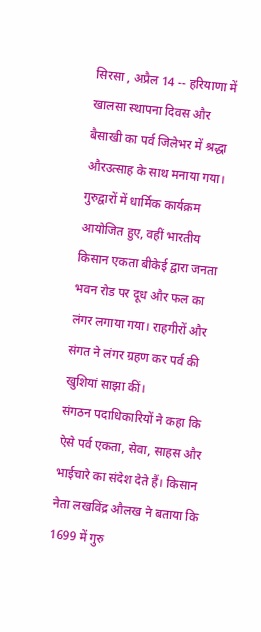सिरसा , अप्रैल 14 -- हरियाणा में खालसा स्थापना दिवस और बैसाखी का पर्व जिलेभर में श्रद्धा औरउत्साह के साथ मनाया गया। गुरुद्वारों में धार्मिक कार्यक्रम आयोजित हुए, वहीं भारतीय किसान एकता बीकेई द्वारा जनता भवन रोड पर दूध और फल का लंगर लगाया गया। राहगीरों और संगत ने लंगर ग्रहण कर पर्व की खुशियां साझा कीं।
संगठन पदाधिकारियों ने कहा कि ऐसे पर्व एकता, सेवा, साहस और भाईचारे का संदेश देते हैं। किसान नेता लखविंद्र औलख ने बताया कि 1699 में गुरु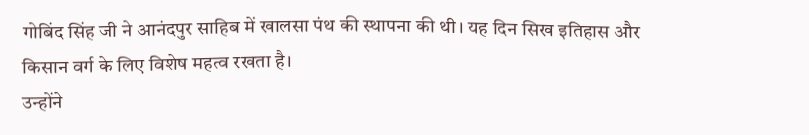गोबिंद सिंह जी ने आनंदपुर साहिब में खालसा पंथ की स्थापना की थी। यह दिन सिख इतिहास और किसान वर्ग के लिए विशेष महत्व रखता है।
उन्होंने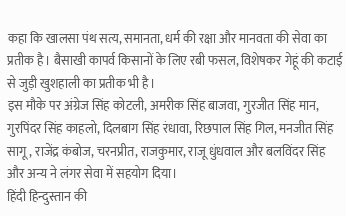कहा कि खालसा पंथ सत्य, समानता, धर्म की रक्षा और मानवता की सेवा का प्रतीक है। बैसाखी कापर्व किसानों के लिए रबी फसल, विशेषकर गेहूं की कटाई से जुड़ी खुशहाली का प्रतीक भी है।
इस मौके पर अंग्रेज सिंह कोटली, अमरीक सिंह बाजवा, गुरजीत सिंह मान, गुरपिंदर सिंह काहलो, दिलबाग सिंह रंधावा, रिछपाल सिंह गिल, मनजीत सिंह सागू, राजेंद्र कंबोज, चरनप्रीत, राजकुमार, राजू धुंधवाल और बलविंदर सिंह और अन्य ने लंगर सेवा में सहयोग दिया।
हिंदी हिन्दुस्तान की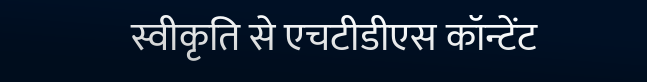स्वीकृति से एचटीडीएस कॉन्टेंट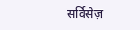सर्विसेज़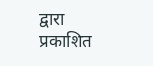द्वारा प्रकाशित